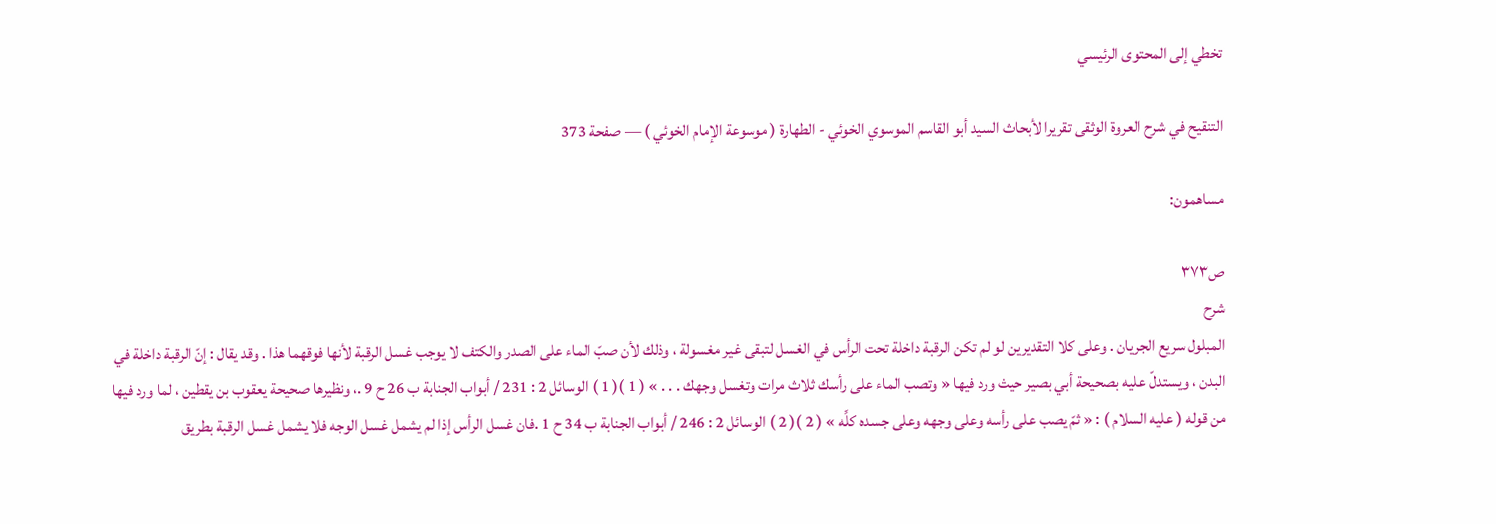تخطي إلى المحتوى الرئيسي

التنقيح في شرح العروة الوثقى تقريرا لأبحاث السيد أبو القاسم الموسوي الخوئي - الطهارة ( موسوعة الإمام الخوئي ) — صفحة 373

مساهمون:

ص٣٧٣
شرح
المبلول سريع الجريان . وعلى كلا التقديرين لو لم تكن الرقبة داخلة تحت الرأس في الغسل لتبقى غير مغسولة ، وذلك لأن صبّ الماء على الصدر والكتف لا يوجب غسل الرقبة لأنها فوقهما هذا . وقد يقال : إنّ الرقبة داخلة في البدن ، ويستدلّ عليه بصحيحة أبي بصير حيث ورد فيها « وتصب الماء على رأسك ثلاث مرات وتغسل وجهك . . . » ( 1 )( 1 ) الوسائل 2 : 231 / أبواب الجنابة ب 26 ح 9 .، ونظيرها صحيحة يعقوب بن يقطين ، لما ورد فيها من قوله ( عليه السلام ) : « ثمّ يصب على رأسه وعلى وجهه وعلى جسده كلِّه » ( 2 )( 2 ) الوسائل 2 : 246 / أبواب الجنابة ب 34 ح 1 .فان غسل الرأس إذا لم يشمل غسل الوجه فلا يشمل غسل الرقبة بطريق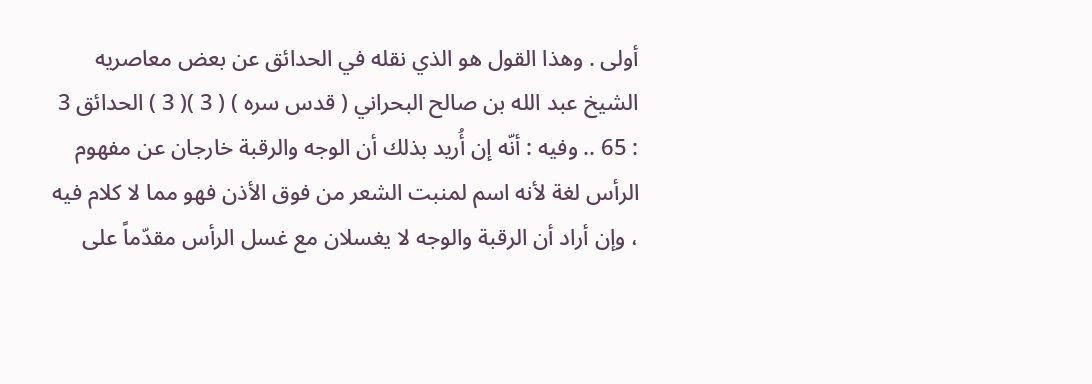أولى . وهذا القول هو الذي نقله في الحدائق عن بعض معاصريه الشيخ عبد الله بن صالح البحراني ( قدس سره ) ( 3 )( 3 ) الحدائق 3 : 65 .. وفيه : أنّه إن أُريد بذلك أن الوجه والرقبة خارجان عن مفهوم الرأس لغة لأنه اسم لمنبت الشعر من فوق الأذن فهو مما لا كلام فيه ، وإن أراد أن الرقبة والوجه لا يغسلان مع غسل الرأس مقدّماً على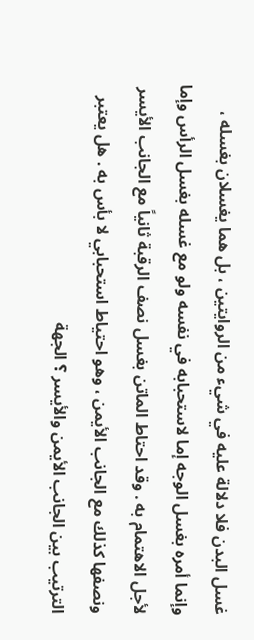غسل البدن فلا دلالة عليه في شيء من الروايتين ، بل هما يغسلان بغسله ، وإنما أمره بغسل الوجه إما لاستحبابه في نفسه ولو مع غسله بغسل الرأس وإما لأجل الاهتمام به . وقد احتاط الماتن بغسل نصف الرقبة ثانياً مع الجانب الأيسر ونصفها كذلك مع الجانب الأيمن ، وهو احتياط استحبابي لا بأس به . هل يعتبر الترتيب بين الجانب الأيمن والأيسر ؟ الجهة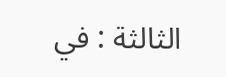الثالثة : في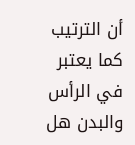أن الترتيب كما يعتبر في الرأس والبدن هل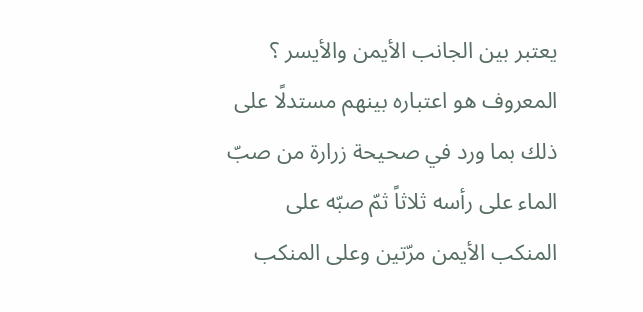يعتبر بين الجانب الأيمن والأيسر ؟ المعروف هو اعتباره بينهم مستدلًا على ذلك بما ورد في صحيحة زرارة من صبّ الماء على رأسه ثلاثاً ثمّ صبّه على المنكب الأيمن مرّتين وعلى المنكب